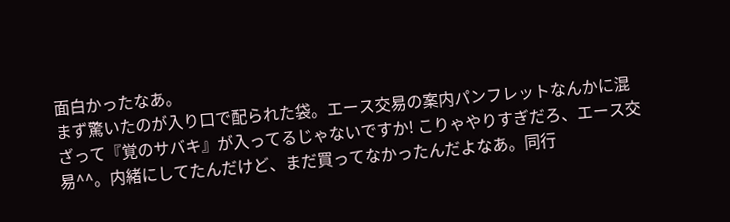面白かったなあ。
まず驚いたのが入り口で配られた袋。エース交易の案内パンフレットなんかに混ざって『覚のサバキ』が入ってるじゃないですか! こりゃやりすぎだろ、エース交易^^。内緒にしてたんだけど、まだ買ってなかったんだよなあ。同行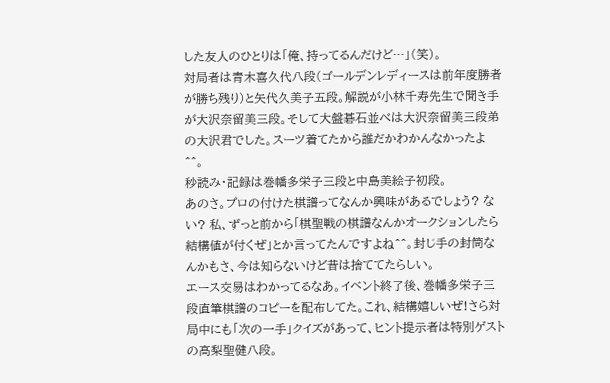した友人のひとりは「俺、持ってるんだけど…」(笑)。
対局者は青木喜久代八段(ゴールデンレディースは前年度勝者が勝ち残り)と矢代久美子五段。解説が小林千寿先生で聞き手が大沢奈留美三段。そして大盤碁石並べは大沢奈留美三段弟の大沢君でした。スーツ着てたから誰だかわかんなかったよ^^。
秒読み・記録は巻幡多栄子三段と中島美絵子初段。
あのさ。プロの付けた棋譜ってなんか興味があるでしょう? ない? 私、ずっと前から「棋聖戦の棋譜なんかオークションしたら結構値が付くぜ」とか言ってたんですよね^^。封じ手の封筒なんかもさ、今は知らないけど昔は捨ててたらしい。
エース交易はわかってるなあ。イベント終了後、巻幡多栄子三段直筆棋譜のコピーを配布してた。これ、結構嬉しいぜ!さら対局中にも「次の一手」クイズがあって、ヒント提示者は特別ゲストの高梨聖健八段。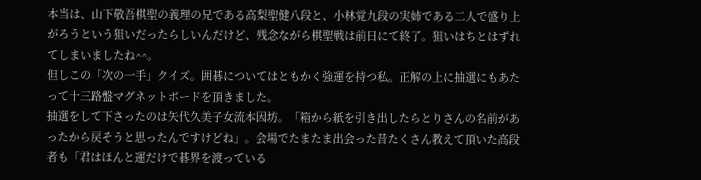本当は、山下敬吾棋聖の義理の兄である高梨聖健八段と、小林覚九段の実姉である二人で盛り上がろうという狙いだったらしいんだけど、残念ながら棋聖戦は前日にて終了。狙いはちとはずれてしまいましたね^^。
但しこの「次の一手」クイズ。囲碁についてはともかく強運を持つ私。正解の上に抽選にもあたって十三路盤マグネットボードを頂きました。
抽選をして下さったのは矢代久美子女流本因坊。「箱から紙を引き出したらとりさんの名前があったから戻そうと思ったんですけどね」。会場でたまたま出会った昔たくさん教えて頂いた高段者も「君はほんと運だけで碁界を渡っている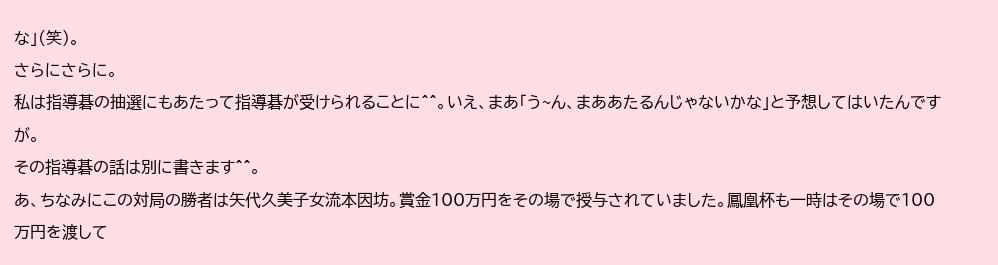な」(笑)。
さらにさらに。
私は指導碁の抽選にもあたって指導碁が受けられることに^^。いえ、まあ「う~ん、まああたるんじゃないかな」と予想してはいたんですが。
その指導碁の話は別に書きます^^。
あ、ちなみにこの対局の勝者は矢代久美子女流本因坊。賞金100万円をその場で授与されていました。鳳凰杯も一時はその場で100万円を渡して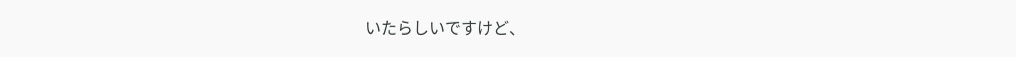いたらしいですけど、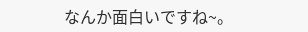なんか面白いですね~。